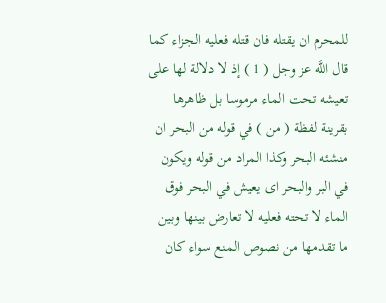للمحرم ان يقتله فان قتله فعليه الجزاء كما قال اللَّه عز وجل ( 1 ) إذ لا دلالة لها على تعيشه تحت الماء مرموسا بل ظاهرها بقرينة لفظة ( من ) في قوله من البحر ان منشئه البحر وكذا المراد من قوله ويكون في البر والبحر اى يعيش في البحر فوق الماء لا تحته فعليه لا تعارض بينها وبين ما تقدمها من نصوص المنع سواء كان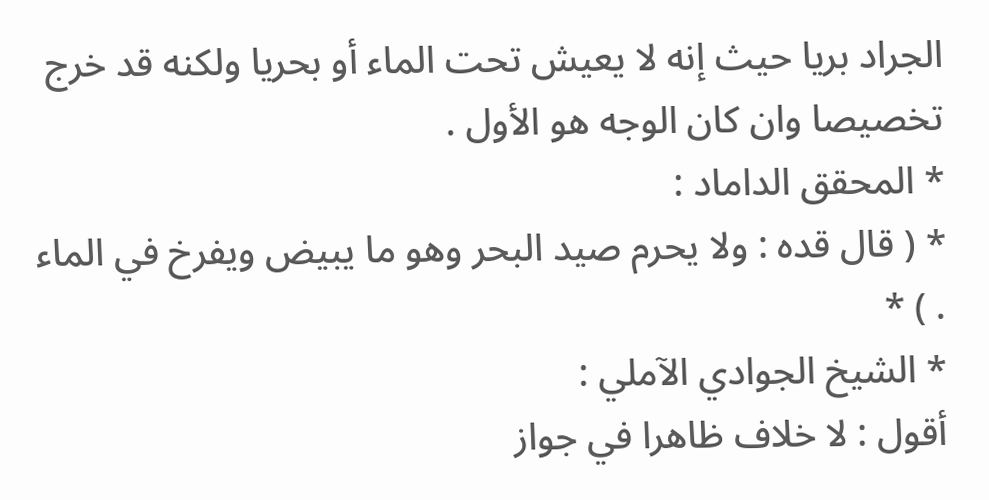الجراد بريا حيث إنه لا يعيش تحت الماء أو بحريا ولكنه قد خرج تخصيصا وان كان الوجه هو الأول .
* المحقق الداماد :
* ( قال قده : ولا يحرم صيد البحر وهو ما يبيض ويفرخ في الماء . ) *
* الشيخ الجوادي الآملي :
أقول : لا خلاف ظاهرا في جواز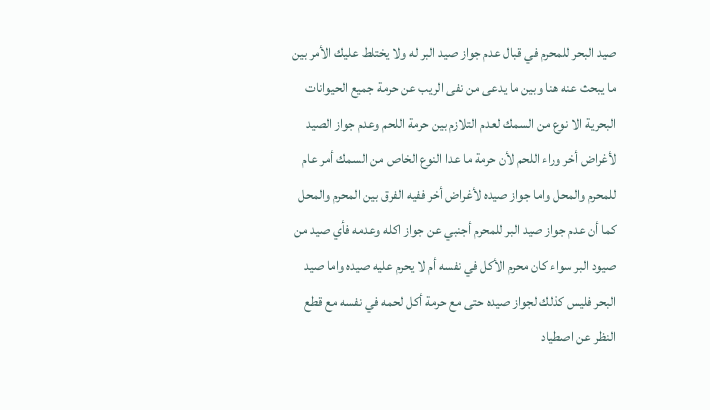صيد البحر للمحرم في قبال عدم جواز صيد البر له ولا يختلط عليك الأمر بين ما يبحث عنه هنا وبين ما يدعى من نفى الريب عن حرمة جميع الحيوانات البحرية الا نوع من السمك لعدم التلازم بين حرمة اللحم وعدم جواز الصيد لأغراض أخر وراء اللحم لأن حرمة ما عدا النوع الخاص من السمك أمر عام للمحرم والمحل واما جواز صيده لأغراض أخر ففيه الفرق بين المحرم والمحل كما أن عدم جواز صيد البر للمحرم أجنبي عن جواز اكله وعدمه فأي صيد من صيود البر سواء كان محرم الأكل في نفسه أم لا يحرم عليه صيده واما صيد البحر فليس كذلك لجواز صيده حتى مع حرمة أكل لحمه في نفسه مع قطع النظر عن اصطياد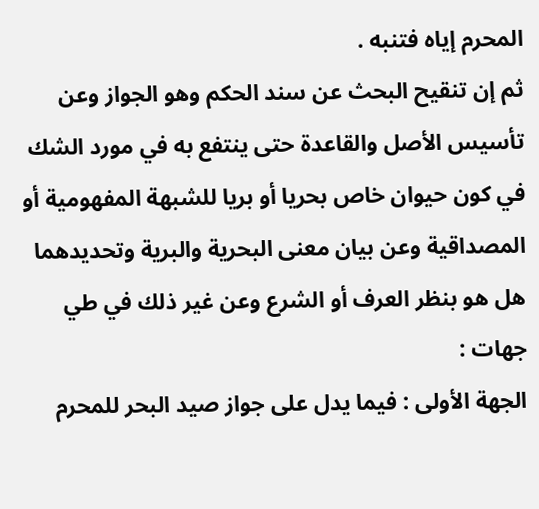المحرم إياه فتنبه .
ثم إن تنقيح البحث عن سند الحكم وهو الجواز وعن تأسيس الأصل والقاعدة حتى ينتفع به في مورد الشك في كون حيوان خاص بحريا أو بريا للشبهة المفهومية أو المصداقية وعن بيان معنى البحرية والبرية وتحديدهما هل هو بنظر العرف أو الشرع وعن غير ذلك في طي جهات :
الجهة الأولى : فيما يدل على جواز صيد البحر للمحرم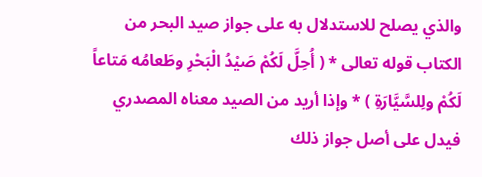والذي يصلح للاستدلال به على جواز صيد البحر من الكتاب قوله تعالى * ( أُحِلَّ لَكُمْ صَيْدُ الْبَحْرِ وطَعامُه مَتاعاً لَكُمْ ولِلسَّيَّارَةِ ) * وإذا أريد من الصيد معناه المصدري فيدل على أصل جواز ذلك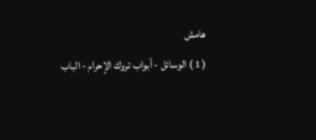هامش
( 1 ) الوسائل - أبواب تروك الإحرام - الباب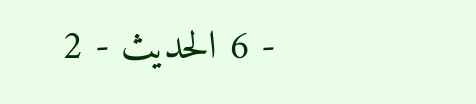- 6 الحديث - 2